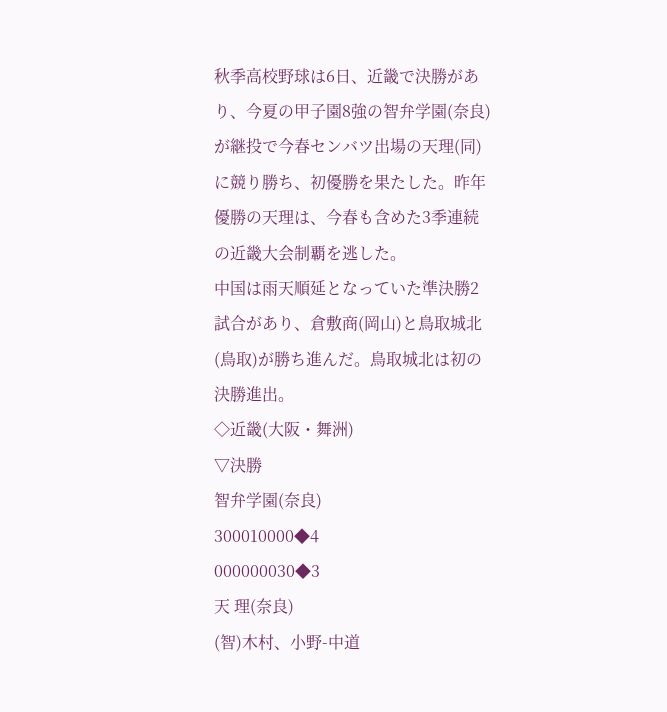秋季高校野球は6日、近畿で決勝があり、今夏の甲子園8強の智弁学園(奈良)が継投で今春センバツ出場の天理(同)に競り勝ち、初優勝を果たした。昨年優勝の天理は、今春も含めた3季連続の近畿大会制覇を逃した。
中国は雨天順延となっていた準決勝2試合があり、倉敷商(岡山)と鳥取城北(鳥取)が勝ち進んだ。鳥取城北は初の決勝進出。
◇近畿(大阪・舞洲)
▽決勝
智弁学園(奈良)
300010000◆4
000000030◆3
天 理(奈良)
(智)木村、小野-中道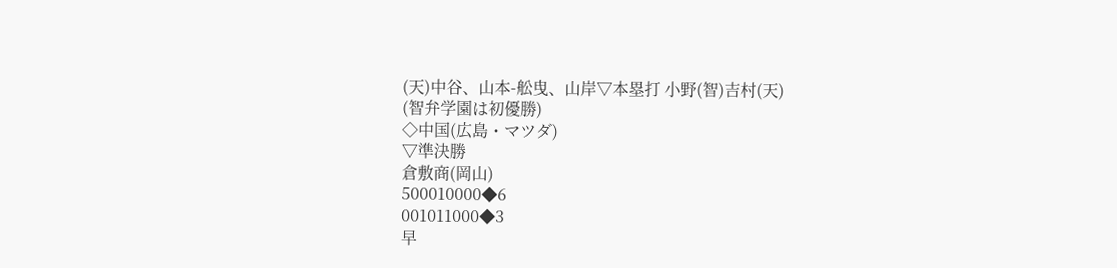(天)中谷、山本-舩曳、山岸▽本塁打 小野(智)吉村(天)
(智弁学園は初優勝)
◇中国(広島・マツダ)
▽準決勝
倉敷商(岡山)
500010000◆6
001011000◆3
早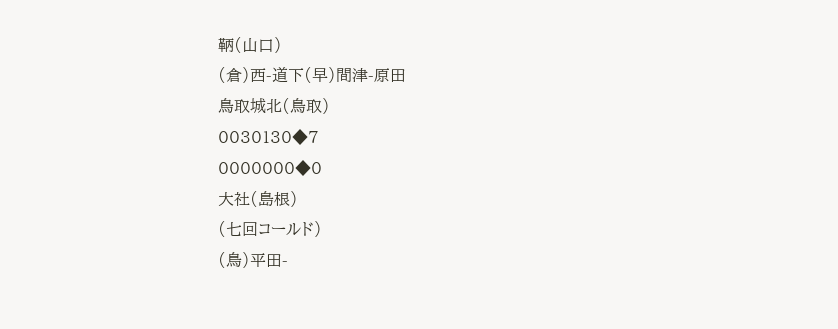鞆(山口)
(倉)西-道下(早)間津-原田
鳥取城北(鳥取)
0030130◆7
0000000◆0
大社(島根)
(七回コールド)
(鳥)平田-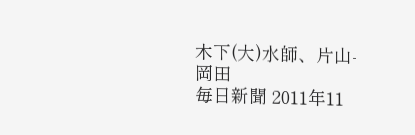木下(大)水師、片山-岡田
毎日新聞 2011年11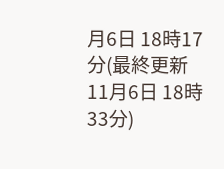月6日 18時17分(最終更新 11月6日 18時33分)